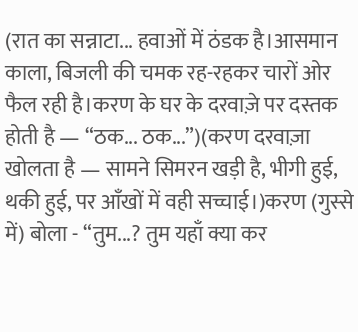(रात का सन्नाटा... हवाओं में ठंडक है।आसमान काला, बिजली की चमक रह-रहकर चारों ओर फैल रही है।करण के घर के दरवाज़े पर दस्तक होती है — “ठक... ठक...”)(करण दरवाज़ा खोलता है — सामने सिमरन खड़ी है, भीगी हुई, थकी हुई, पर आँखों में वही सच्चाई।)करण (गुस्से में) बोला - “तुम...? तुम यहाँ क्या कर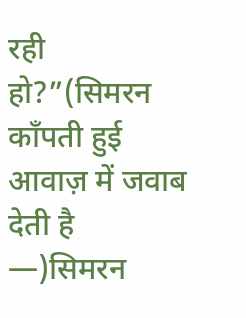रही हो?”(सिमरन काँपती हुई आवाज़ में जवाब देती है —)सिमरन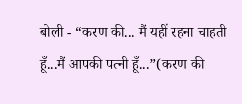बोली - “करण की... मैं यहीं रहना चाहती हूँ...मैं आपकी पत्नी हूँ...”(करण की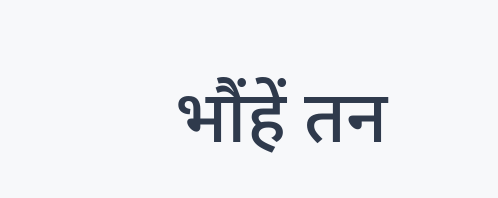भौंहें तन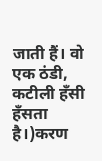जाती हैं। वो एक ठंडी, कटीली हँसी हँसता है।)करण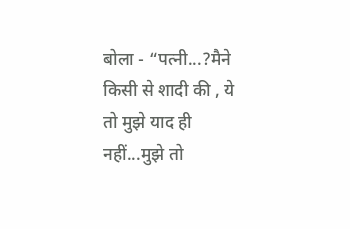बोला - “पत्नी...?मैने किसी से शादी की , ये तो मुझे याद ही नहीं...मुझे तो